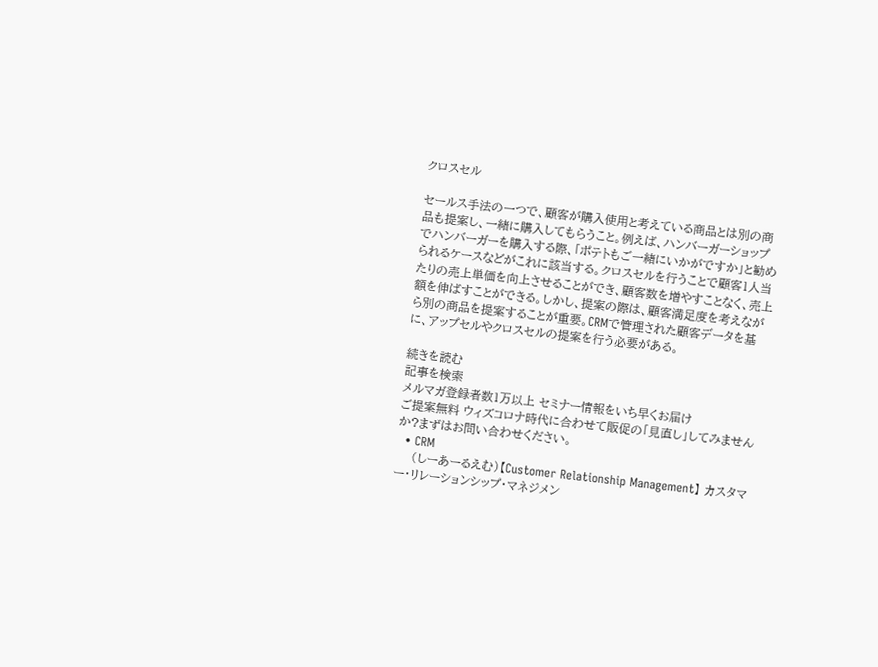クロスセル

セールス手法の一つで、顧客が購入使用と考えている商品とは別の商品も提案し、一緒に購入してもらうこと。例えば、ハンバーガーショップでハンバーガーを購入する際、「ポテトもご一緒にいかがですか」と勧められるケースなどがこれに該当する。クロスセルを行うことで顧客1人当たりの売上単価を向上させることができ、顧客数を増やすことなく、売上額を伸ばすことができる。しかし、提案の際は、顧客満足度を考えながら別の商品を提案することが重要。CRMで管理された顧客データを基に、アップセルやクロスセルの提案を行う必要がある。

続きを読む
記事を検索
メルマガ登録者数1万以上 セミナー情報をいち早くお届け
ご提案無料 ウィズコロナ時代に合わせて販促の「見直し」してみませんか?まずはお問い合わせください。
  • CRM
    (しーあーるえむ)【Customer Relationship Management】 カスタマー・リレーションシップ・マネジメン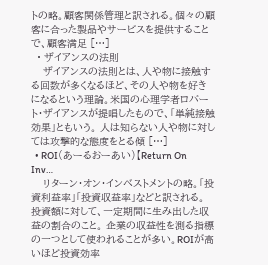トの略。顧客関係管理と訳される。個々の顧客に合った製品やサービスを提供することで、顧客満足 […]
  • ザイアンスの法則
    ザイアンスの法則とは、人や物に接触する回数が多くなるほど、その人や物を好きになるという理論。米国の心理学者ロバート・ザイアンスが提唱したもので、「単純接触効果」ともいう。 人は知らない人や物に対しては攻撃的な態度をとる傾 […]
  • ROI(あーるおーあい)【Return On Inv…
    リターン・オン・インベストメントの略。「投資利益率」「投資収益率」などと訳される。 投資額に対して、一定期間に生み出した収益の割合のこと。 企業の収益性を測る指標の一つとして使われることが多い。ROIが高いほど投資効率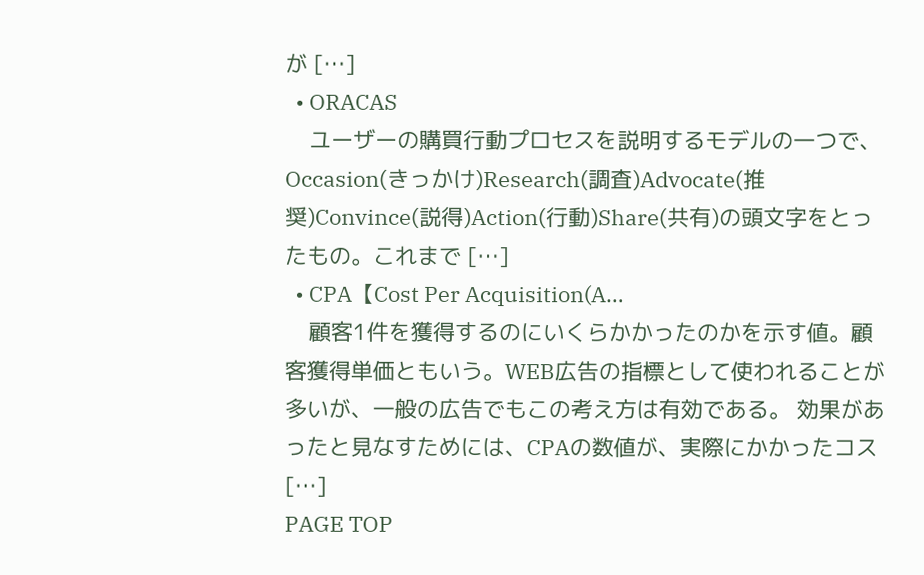が […]
  • ORACAS
    ユーザーの購買行動プロセスを説明するモデルの一つで、Occasion(きっかけ)Research(調査)Advocate(推奨)Convince(説得)Action(行動)Share(共有)の頭文字をとったもの。これまで […]
  • CPA【Cost Per Acquisition(A…
    顧客1件を獲得するのにいくらかかったのかを示す値。顧客獲得単価ともいう。WEB広告の指標として使われることが多いが、一般の広告でもこの考え方は有効である。 効果があったと見なすためには、CPAの数値が、実際にかかったコス […]
PAGE TOP